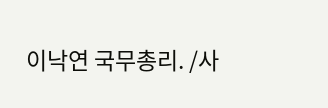이낙연 국무총리. /사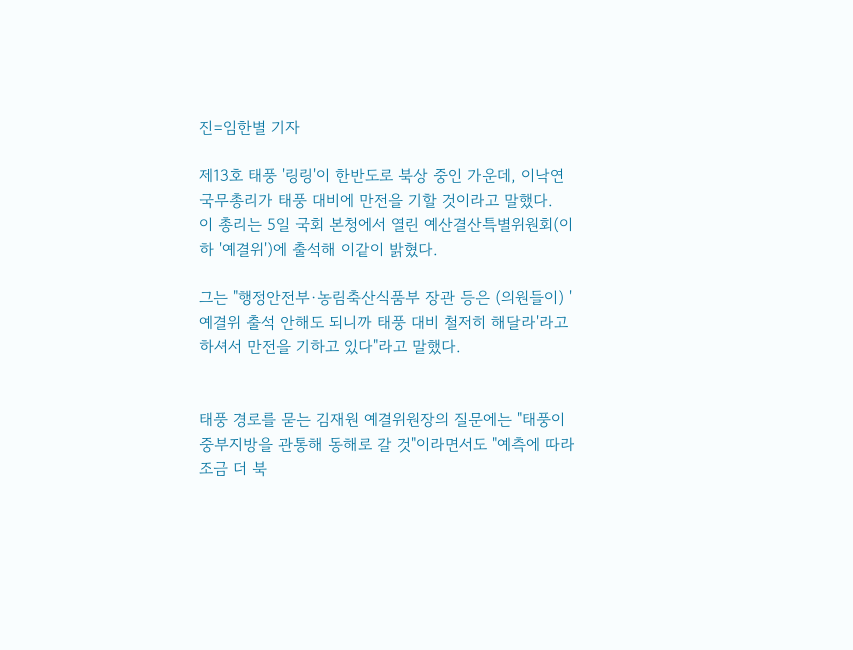진=임한별 기자

제13호 태풍 '링링'이 한반도로 북상 중인 가운데, 이낙연 국무총리가 태풍 대비에 만전을 기할 것이라고 말했다.
이 총리는 5일 국회 본청에서 열린 예산결산특별위원회(이하 '예결위')에 출석해 이같이 밝혔다.

그는 "행정안전부·농림축산식품부 장관 등은 (의원들이) '예결위 출석 안해도 되니까 태풍 대비 철저히 해달라'라고 하셔서 만전을 기하고 있다"라고 말했다.


태풍 경로를 묻는 김재원 예결위원장의 질문에는 "태풍이 중부지방을 관통해 동해로 갈 것"이라면서도 "예측에 따라 조금 더 북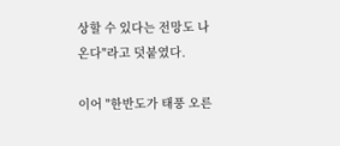상할 수 있다는 전망도 나온다"라고 덧붙였다.

이어 "한반도가 태풍 오른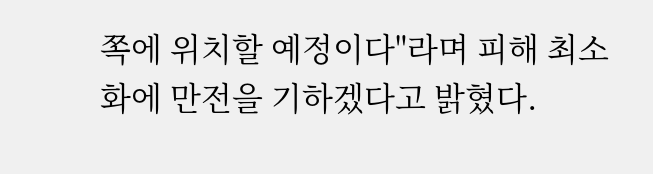쪽에 위치할 예정이다"라며 피해 최소화에 만전을 기하겠다고 밝혔다.